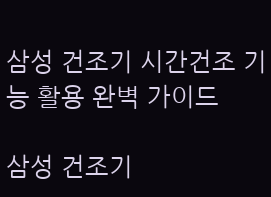삼성 건조기 시간건조 기능 활용 완벽 가이드

삼성 건조기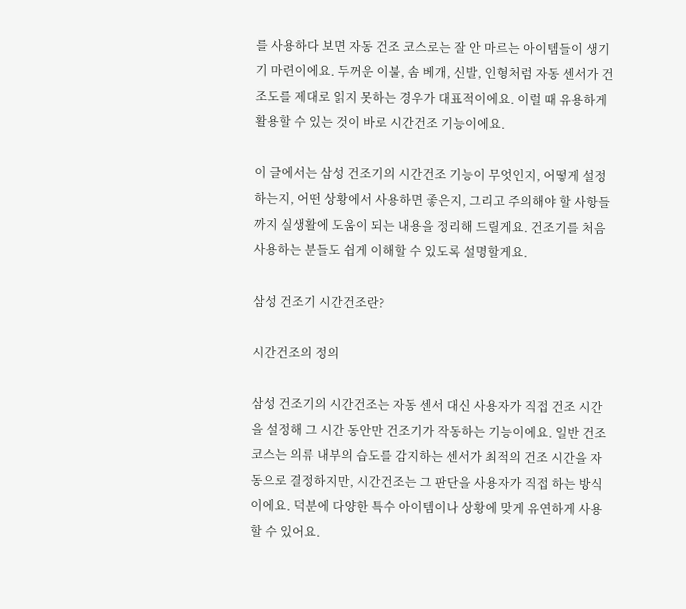를 사용하다 보면 자동 건조 코스로는 잘 안 마르는 아이템들이 생기기 마련이에요. 두꺼운 이불, 솜 베개, 신발, 인형처럼 자동 센서가 건조도를 제대로 읽지 못하는 경우가 대표적이에요. 이럴 때 유용하게 활용할 수 있는 것이 바로 시간건조 기능이에요.

이 글에서는 삼성 건조기의 시간건조 기능이 무엇인지, 어떻게 설정하는지, 어떤 상황에서 사용하면 좋은지, 그리고 주의해야 할 사항들까지 실생활에 도움이 되는 내용을 정리해 드릴게요. 건조기를 처음 사용하는 분들도 쉽게 이해할 수 있도록 설명할게요.

삼성 건조기 시간건조란?

시간건조의 정의

삼성 건조기의 시간건조는 자동 센서 대신 사용자가 직접 건조 시간을 설정해 그 시간 동안만 건조기가 작동하는 기능이에요. 일반 건조 코스는 의류 내부의 습도를 감지하는 센서가 최적의 건조 시간을 자동으로 결정하지만, 시간건조는 그 판단을 사용자가 직접 하는 방식이에요. 덕분에 다양한 특수 아이템이나 상황에 맞게 유연하게 사용할 수 있어요.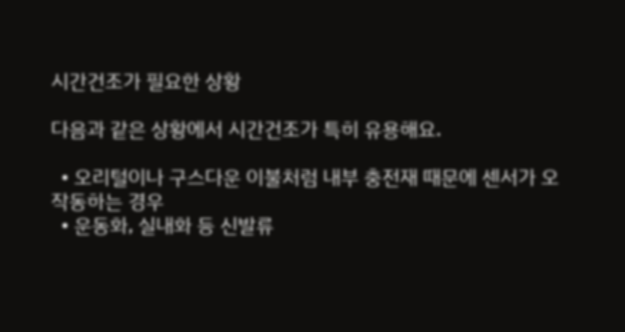시간건조가 필요한 상황

다음과 같은 상황에서 시간건조가 특히 유용해요.

  • 오리털이나 구스다운 이불처럼 내부 충전재 때문에 센서가 오작동하는 경우
  • 운동화, 실내화 등 신발류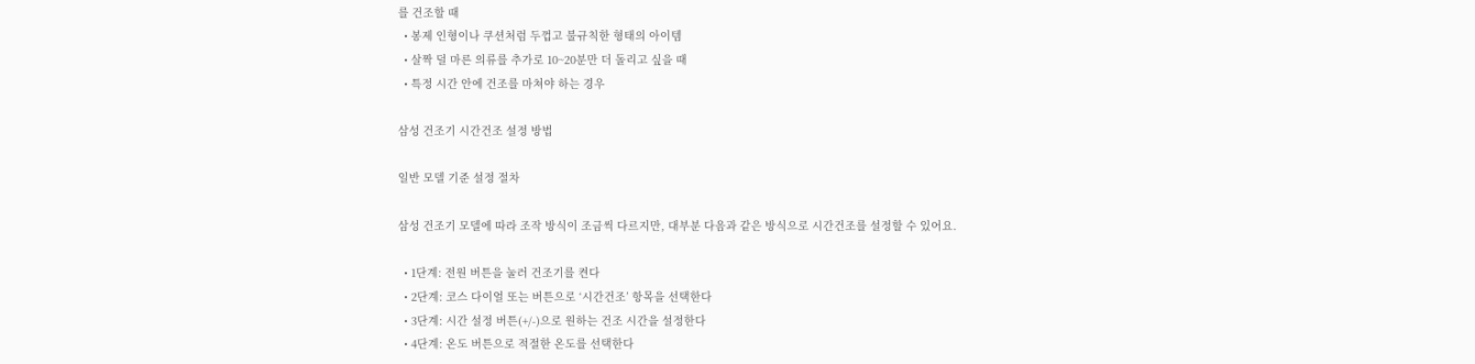를 건조할 때
  • 봉제 인형이나 쿠션처럼 두껍고 불규칙한 형태의 아이템
  • 살짝 덜 마른 의류를 추가로 10~20분만 더 돌리고 싶을 때
  • 특정 시간 안에 건조를 마쳐야 하는 경우

삼성 건조기 시간건조 설정 방법

일반 모델 기준 설정 절차

삼성 건조기 모델에 따라 조작 방식이 조금씩 다르지만, 대부분 다음과 같은 방식으로 시간건조를 설정할 수 있어요.

  • 1단계: 전원 버튼을 눌러 건조기를 켠다
  • 2단계: 코스 다이얼 또는 버튼으로 ‘시간건조’ 항목을 선택한다
  • 3단계: 시간 설정 버튼(+/-)으로 원하는 건조 시간을 설정한다
  • 4단계: 온도 버튼으로 적절한 온도를 선택한다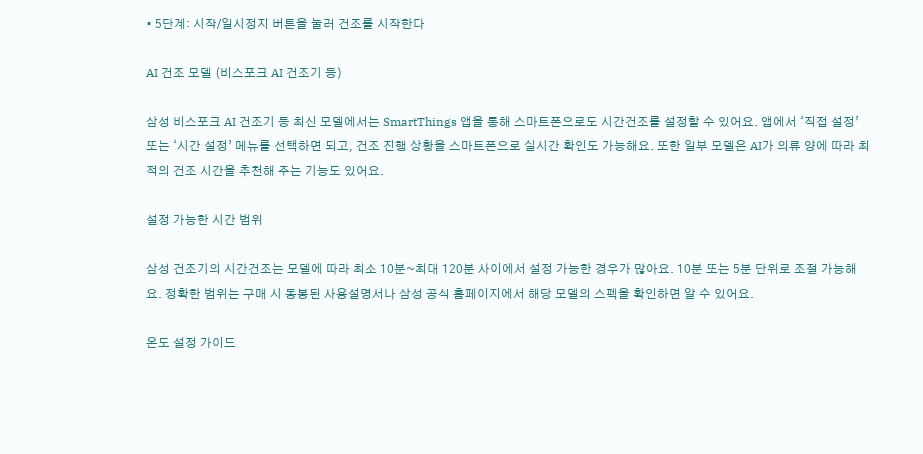• 5단계: 시작/일시정지 버튼을 눌러 건조를 시작한다

AI 건조 모델 (비스포크 AI 건조기 등)

삼성 비스포크 AI 건조기 등 최신 모델에서는 SmartThings 앱을 통해 스마트폰으로도 시간건조를 설정할 수 있어요. 앱에서 ‘직접 설정’ 또는 ‘시간 설정’ 메뉴를 선택하면 되고, 건조 진행 상황을 스마트폰으로 실시간 확인도 가능해요. 또한 일부 모델은 AI가 의류 양에 따라 최적의 건조 시간을 추천해 주는 기능도 있어요.

설정 가능한 시간 범위

삼성 건조기의 시간건조는 모델에 따라 최소 10분~최대 120분 사이에서 설정 가능한 경우가 많아요. 10분 또는 5분 단위로 조절 가능해요. 정확한 범위는 구매 시 동봉된 사용설명서나 삼성 공식 홈페이지에서 해당 모델의 스펙을 확인하면 알 수 있어요.

온도 설정 가이드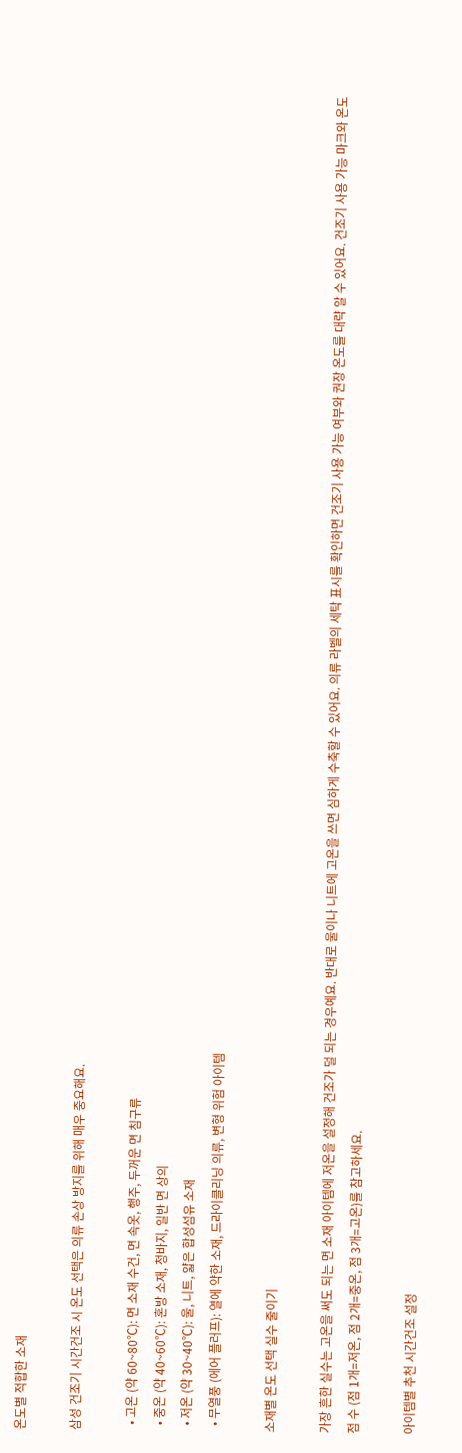온도별 적합한 소재

삼성 건조기 시간건조 시 온도 선택은 의류 손상 방지를 위해 매우 중요해요.

  • 고온 (약 60~80℃): 면 소재 수건, 면 속옷, 행주, 두꺼운 면 침구류
  • 중온 (약 40~60℃): 혼방 소재, 청바지, 일반 면 상의
  • 저온 (약 30~40℃): 울, 니트, 얇은 합성섬유 소재
  • 무열풍 (에어 플러프): 열에 약한 소재, 드라이클리닝 의류, 변형 위험 아이템

소재별 온도 선택 실수 줄이기

가장 흔한 실수는 고온을 써도 되는 면 소재 아이템에 저온을 설정해 건조가 덜 되는 경우예요. 반대로 울이나 니트에 고온을 쓰면 심하게 수축할 수 있어요. 의류 라벨의 세탁 표시를 확인하면 건조기 사용 가능 여부와 권장 온도를 대략 알 수 있어요. 건조기 사용 가능 마크와 온도 점 수 (점 1개=저온, 점 2개=중온, 점 3개=고온)를 참고하세요.

아이템별 추천 시간건조 설정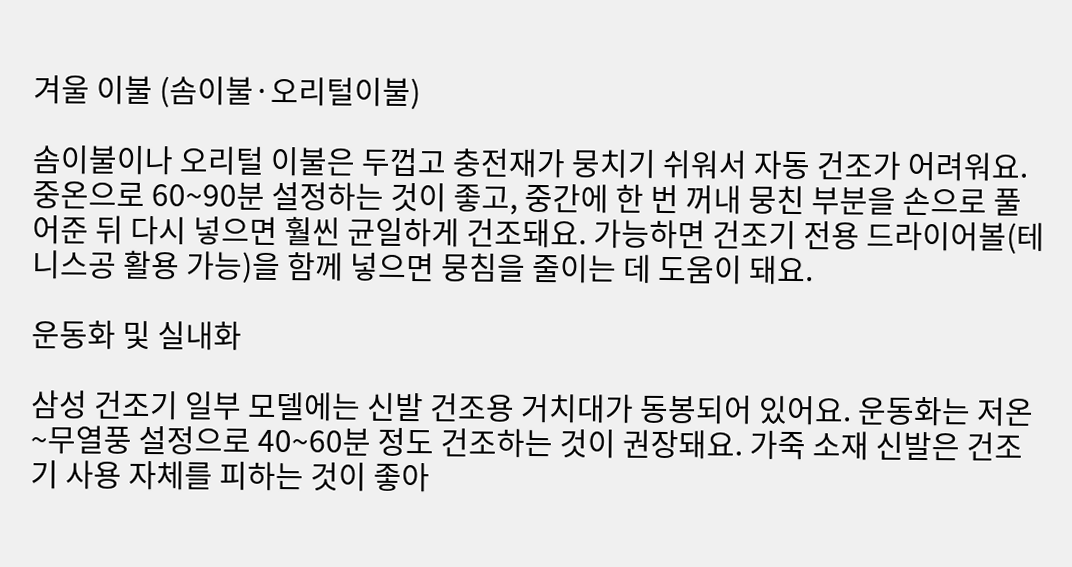겨울 이불 (솜이불·오리털이불)

솜이불이나 오리털 이불은 두껍고 충전재가 뭉치기 쉬워서 자동 건조가 어려워요. 중온으로 60~90분 설정하는 것이 좋고, 중간에 한 번 꺼내 뭉친 부분을 손으로 풀어준 뒤 다시 넣으면 훨씬 균일하게 건조돼요. 가능하면 건조기 전용 드라이어볼(테니스공 활용 가능)을 함께 넣으면 뭉침을 줄이는 데 도움이 돼요.

운동화 및 실내화

삼성 건조기 일부 모델에는 신발 건조용 거치대가 동봉되어 있어요. 운동화는 저온~무열풍 설정으로 40~60분 정도 건조하는 것이 권장돼요. 가죽 소재 신발은 건조기 사용 자체를 피하는 것이 좋아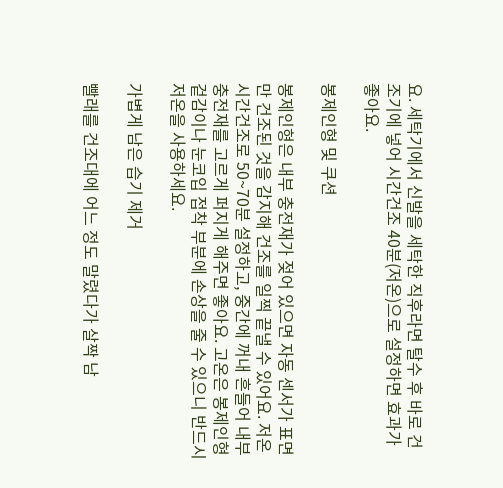요. 세탁기에서 신발을 세탁한 직후라면 탈수 후 바로 건조기에 넣어 시간건조 40분(저온)으로 설정하면 효과가 좋아요.

봉제인형 및 쿠션

봉제인형은 내부 충전재가 젖어 있으면 자동 센서가 표면만 건조된 것을 감지해 건조를 일찍 끝낼 수 있어요. 저온 시간건조로 50~70분 설정하고, 중간에 꺼내 흔들어 내부 충전재를 고르게 퍼지게 해주면 좋아요. 고온은 봉제인형 겉감이나 눈코입 접착 부분에 손상을 줄 수 있으니 반드시 저온을 사용하세요.

가볍게 남은 습기 제거

빨래를 건조대에 어느 정도 말렸다가 살짝 남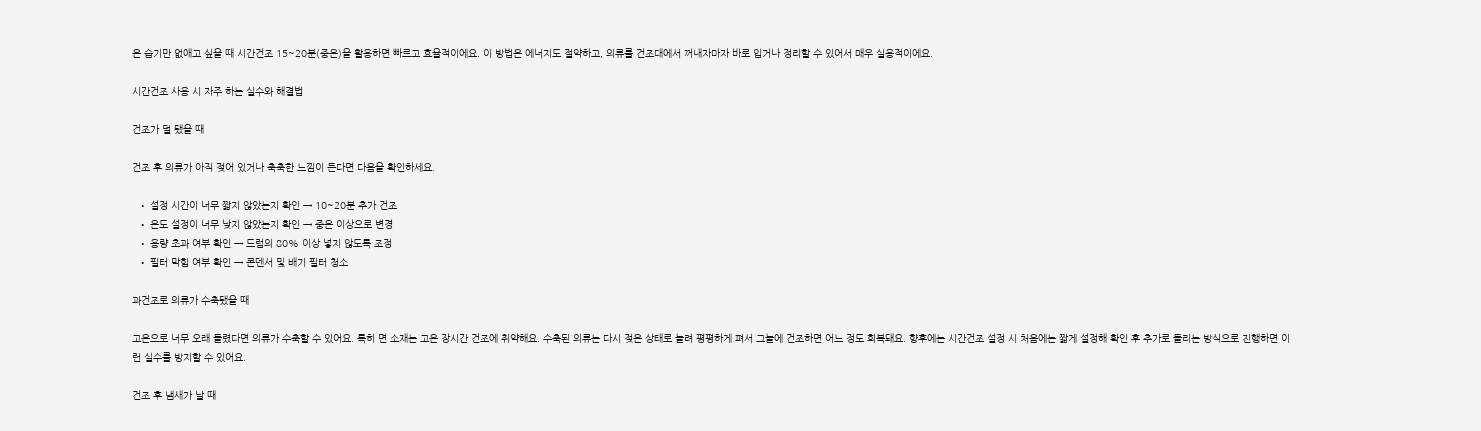은 습기만 없애고 싶을 때 시간건조 15~20분(중온)을 활용하면 빠르고 효율적이에요. 이 방법은 에너지도 절약하고, 의류를 건조대에서 꺼내자마자 바로 입거나 정리할 수 있어서 매우 실용적이에요.

시간건조 사용 시 자주 하는 실수와 해결법

건조가 덜 됐을 때

건조 후 의류가 아직 젖어 있거나 축축한 느낌이 든다면 다음을 확인하세요.

  • 설정 시간이 너무 짧지 않았는지 확인 → 10~20분 추가 건조
  • 온도 설정이 너무 낮지 않았는지 확인 → 중온 이상으로 변경
  • 용량 초과 여부 확인 → 드럼의 80% 이상 넣지 않도록 조정
  • 필터 막힘 여부 확인 → 콘덴서 및 배기 필터 청소

과건조로 의류가 수축됐을 때

고온으로 너무 오래 돌렸다면 의류가 수축할 수 있어요. 특히 면 소재는 고온 장시간 건조에 취약해요. 수축된 의류는 다시 젖은 상태로 늘려 평평하게 펴서 그늘에 건조하면 어느 정도 회복돼요. 향후에는 시간건조 설정 시 처음에는 짧게 설정해 확인 후 추가로 돌리는 방식으로 진행하면 이런 실수를 방지할 수 있어요.

건조 후 냄새가 날 때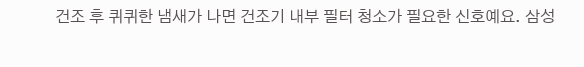건조 후 퀴퀴한 냄새가 나면 건조기 내부 필터 청소가 필요한 신호예요. 삼성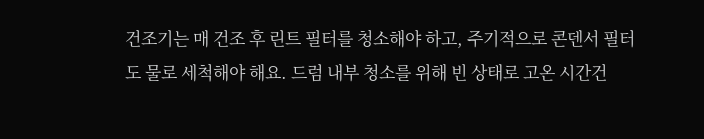건조기는 매 건조 후 린트 필터를 청소해야 하고, 주기적으로 콘덴서 필터도 물로 세척해야 해요. 드럼 내부 청소를 위해 빈 상태로 고온 시간건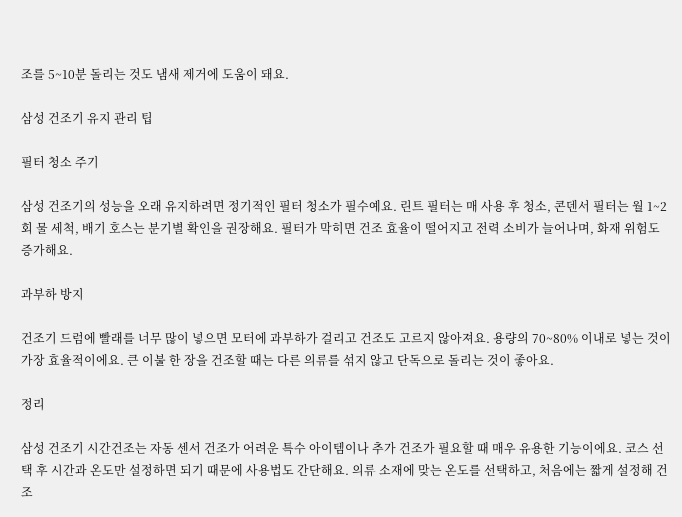조를 5~10분 돌리는 것도 냄새 제거에 도움이 돼요.

삼성 건조기 유지 관리 팁

필터 청소 주기

삼성 건조기의 성능을 오래 유지하려면 정기적인 필터 청소가 필수예요. 린트 필터는 매 사용 후 청소, 콘덴서 필터는 월 1~2회 물 세척, 배기 호스는 분기별 확인을 권장해요. 필터가 막히면 건조 효율이 떨어지고 전력 소비가 늘어나며, 화재 위험도 증가해요.

과부하 방지

건조기 드럼에 빨래를 너무 많이 넣으면 모터에 과부하가 걸리고 건조도 고르지 않아져요. 용량의 70~80% 이내로 넣는 것이 가장 효율적이에요. 큰 이불 한 장을 건조할 때는 다른 의류를 섞지 않고 단독으로 돌리는 것이 좋아요.

정리

삼성 건조기 시간건조는 자동 센서 건조가 어려운 특수 아이템이나 추가 건조가 필요할 때 매우 유용한 기능이에요. 코스 선택 후 시간과 온도만 설정하면 되기 때문에 사용법도 간단해요. 의류 소재에 맞는 온도를 선택하고, 처음에는 짧게 설정해 건조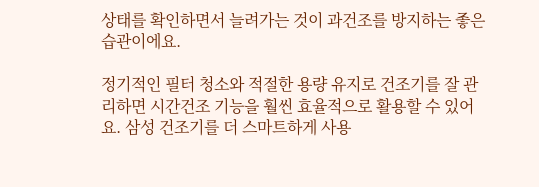상태를 확인하면서 늘려가는 것이 과건조를 방지하는 좋은 습관이에요.

정기적인 필터 청소와 적절한 용량 유지로 건조기를 잘 관리하면 시간건조 기능을 훨씬 효율적으로 활용할 수 있어요. 삼성 건조기를 더 스마트하게 사용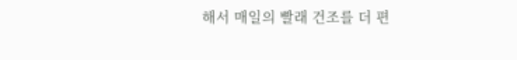해서 매일의 빨래 건조를 더 편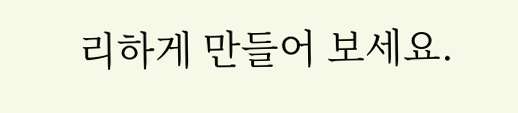리하게 만들어 보세요.